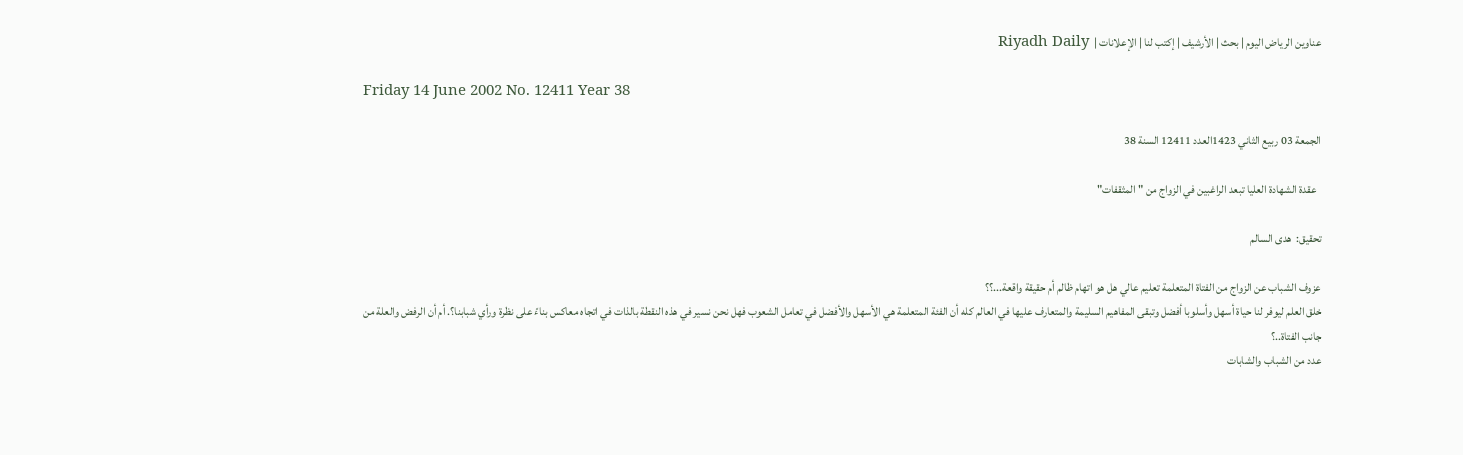عناوين الرياض اليوم | بحث | الأرشيف | إكتب لنا | الإعلانات |  Riyadh Daily

Friday 14 June 2002 No. 12411 Year 38

الجمعة 03 ربيع الثاني 1423العدد 12411 السنة 38

  عقدة الشهادة العليا تبعد الراغبين في الزواج من "المثقفات"

تحقيق:  هدى السالم

عزوف الشباب عن الزواج من الفتاة المتعلمة تعليم عالي هل هو اتهام ظالم أم حقيقة واقعة...؟؟
خلق العلم ليوفر لنا حياة أسهل وأسلوبا أفضل وتبقى المفاهيم السليمة والمتعارف عليها في العالم كله أن الفئة المتعلمة هي الأسهل والأفضل في تعامل الشعوب فهل نحن نسير في هذه النقطة بالذات في اتجاه معاكس بناءً على نظرة ورأي شبابنا؟. أم أن الرفض والعلة من جانب الفتاة..؟
عدد من الشباب والشابات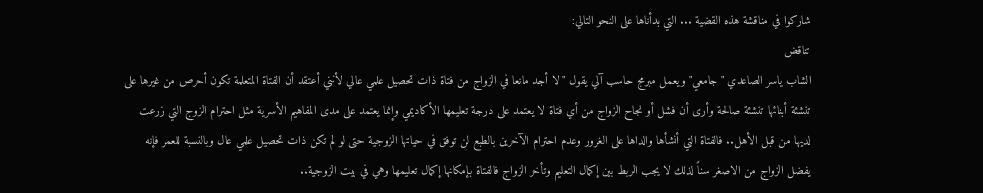شاركوا في مناقشة هذه القضية ... التي بدأناها على النحو التالي:
تناقض
الشاب ياسر الصاعدي "جامعي" ويعمل مبرمج حاسب آلي يقول "لا أجد مانعا في الزواج من فتاة ذات تحصيل علمي عالي لأنني أعتقد أن الفتاة المتعلمة تكون أحرص من غيرها على تنشئة أبنائها تنشئة صالحة وأرى أن فشل أو نجاح الزواج من أي فتاة لا يعتمد على درجة تعليمها الأكاديمي وإنما يعتمد على مدى المفاهيم الأسرية مثل احترام الزوج التي زرعت لديها من قبل الأهل.. فالفتاة التي أنشأها والداها على الغرور وعدم احترام الآخرين بالطبع لن توفق في حياتها الزوجية حتى لو لم تكن ذات تحصيل علمي عال وبالنسبة للعمر فإنه يفضل الزواج من الاصغر سناً لذلك لا يجب الربط بين إكمال التعليم وتأخر الزواج فالفتاة بإمكانها إكمال تعليمها وهي في بيت الزوجية..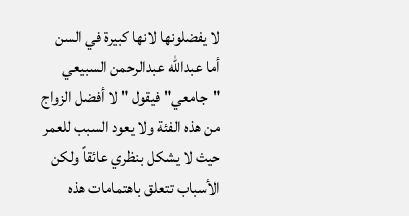لا يفضلونها لانها كبيرة في السن
أما عبدالله عبدالرحمن السبيعي "جامعي" فيقول "لا أفضل الزواج من هذه الفئة ولا يعود السبب للعمر حيث لا يشكل بنظري عائقاً ولكن الأسباب تتعلق باهتمامات هذه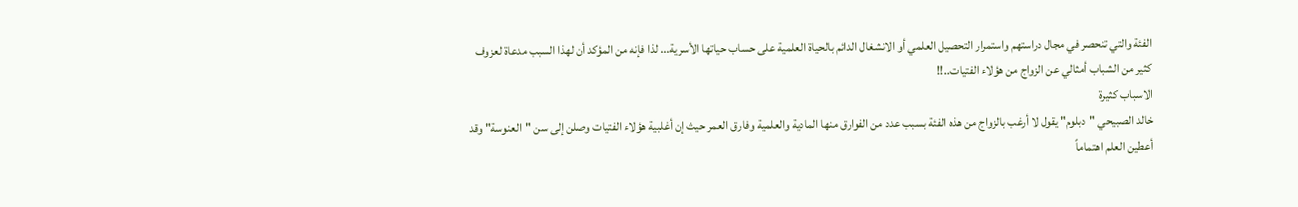الفئة والتي تنحصر في مجال دراستهم واستمرار التحصيل العلمي أو الانشغال الدائم بالحياة العلمية على حساب حياتها الأسرية... لذا فإنه من المؤكد أن لهذا السبب مدعاة لعزوف كثير من الشباب أمثالي عن الزواج من هؤلاء الفتيات..!!
الاسباب كثيرة
خالد الصبيحي "دبلوم" يقول لا أرغب بالزواج من هذه الفئة بسبب عدد من الفوارق منها المادية والعلمية وفارق العمر حيث إن أغلبية هؤلاء الفتيات وصلن إلى سن "العنوسة" وقد أعطين العلم اهتماماً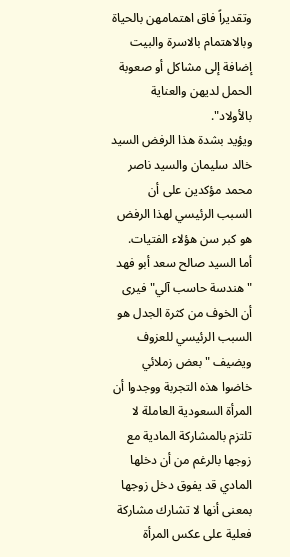وتقديراً فاق اهتمامهن بالحياة وبالاهتمام بالاسرة والبيت إضافة إلى مشاكل أو صعوبة الحمل لديهن والعناية بالأولاد".
ويؤيد بشدة هذا الرفض السيد خالد سليمان والسيد ناصر محمد مؤكدين على أن السبب الرئيسي لهذا الرفض هو كبر سن هؤلاء الفتيات.
أما السيد صالح سعد أبو فهد "هندسة حاسب آلي" فيرى أن الخوف من كثرة الجدل هو السبب الرئيسي للعزوف ويضيف "بعض زملائي خاضوا هذه التجربة ووجدوا أن المرأة السعودية العاملة لا تلتزم بالمشاركة المادية مع زوجها بالرغم من أن دخلها المادي قد يفوق دخل زوجها بمعنى أنها لا تشارك مشاركة فعلية على عكس المرأة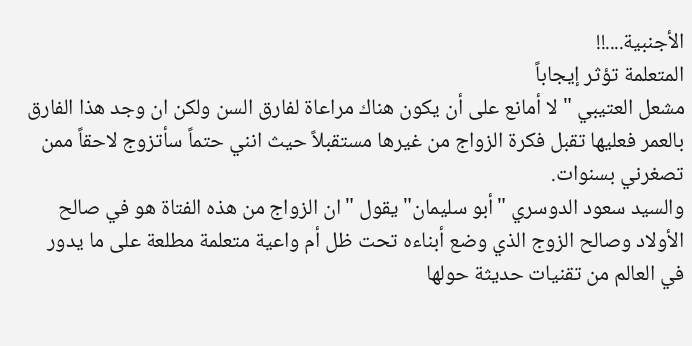الأجنبية....!!
المتعلمة تؤثر إيجاباً
مشعل العتيبي "لا أمانع على أن يكون هناك مراعاة لفارق السن ولكن ان وجد هذا الفارق بالعمر فعليها تقبل فكرة الزواج من غيرها مستقبلاً حيث انني حتماً سأتزوج لاحقاً ممن تصغرني بسنوات.
والسيد سعود الدوسري "أبو سليمان" يقول "ان الزواج من هذه الفتاة هو في صالح الأولاد وصالح الزوج الذي وضع أبناءه تحت ظل أم واعية متعلمة مطلعة على ما يدور في العالم من تقنيات حديثة حولها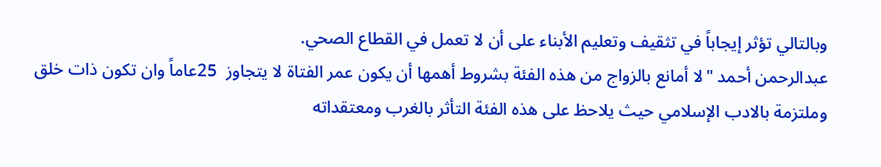وبالتالي تؤثر إيجاباً في تثقيف وتعليم الأبناء على أن لا تعمل في القطاع الصحي.
عبدالرحمن أحمد "لا أمانع بالزواج من هذه الفئة بشروط أهمها أن يكون عمر الفتاة لا يتجاوز  25عاماً وان تكون ذات خلق وملتزمة بالادب الإسلامي حيث يلاحظ على هذه الفئة التأثر بالغرب ومعتقداته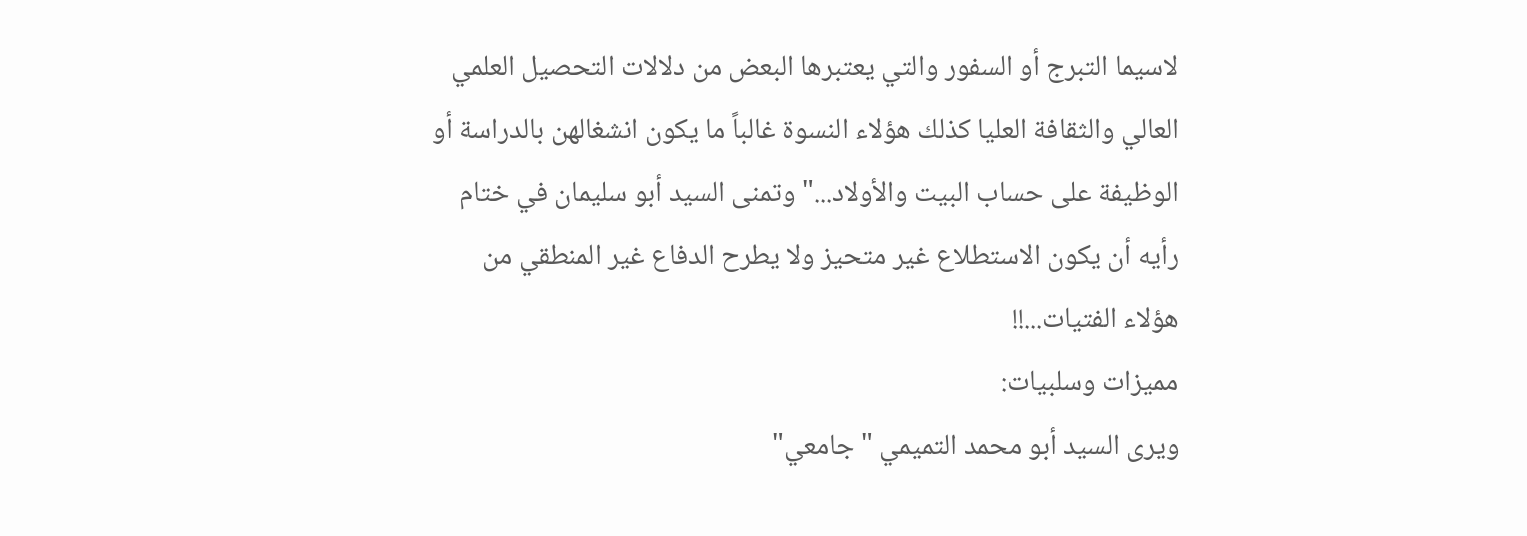لاسيما التبرج أو السفور والتي يعتبرها البعض من دلالات التحصيل العلمي العالي والثقافة العليا كذلك هؤلاء النسوة غالباً ما يكون انشغالهن بالدراسة أو الوظيفة على حساب البيت والأولاد..." وتمنى السيد أبو سليمان في ختام رأيه أن يكون الاستطلاع غير متحيز ولا يطرح الدفاع غير المنطقي من هؤلاء الفتيات...!!
مميزات وسلبيات:
ويرى السيد أبو محمد التميمي "جامعي"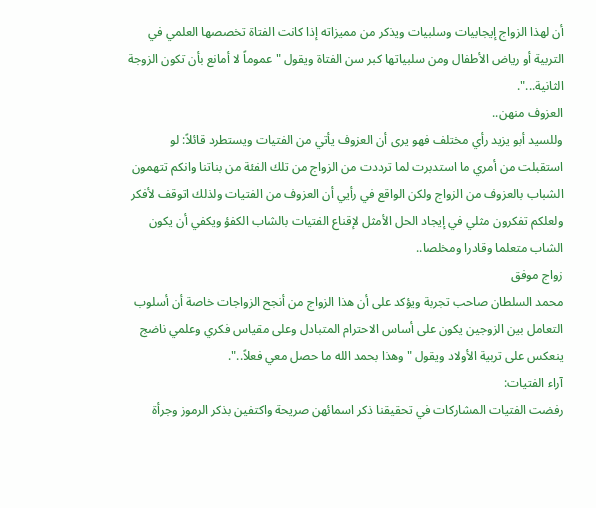أن لهذا الزواج إيجابيات وسلبيات ويذكر من مميزاته إذا كانت الفتاة تخصصها العلمي في التربية أو رياض الأطفال ومن سلبياتها كبر سن الفتاة ويقول "عموماً لا أمانع بأن تكون الزوجة الثانية...".
العزوف منهن..
وللسيد أبو يزيد رأي مختلف فهو يرى أن العزوف يأتي من الفتيات ويستطرد قائلاً: لو استقبلت من أمري ما استدبرت لما ترددت من الزواج من تلك الفئة من بناتنا وانكم تتهمون الشباب بالعزوف من الزواج ولكن الواقع في رأيي أن العزوف من الفتيات ولذلك اتوقف لأفكر ولعلكم تفكرون مثلي في إيجاد الحل الأمثل لإقناع الفتيات بالشاب الكفؤ ويكفي أن يكون الشاب متعلما وقادرا ومخلصا..
زواج موفق
محمد السلطان صاحب تجربة ويؤكد على أن هذا الزواج من أنجح الزواجات خاصة أن أسلوب التعامل بين الزوجين يكون على أساس الاحترام المتبادل وعلى مقياس فكري وعلمي ناضج ينعكس على تربية الأولاد ويقول "وهذا بحمد الله ما حصل معي فعلاً..".
آراء الفتيات:
رفضت الفتيات المشاركات في تحقيقنا ذكر اسمائهن صريحة واكتفين بذكر الرموز وجرأة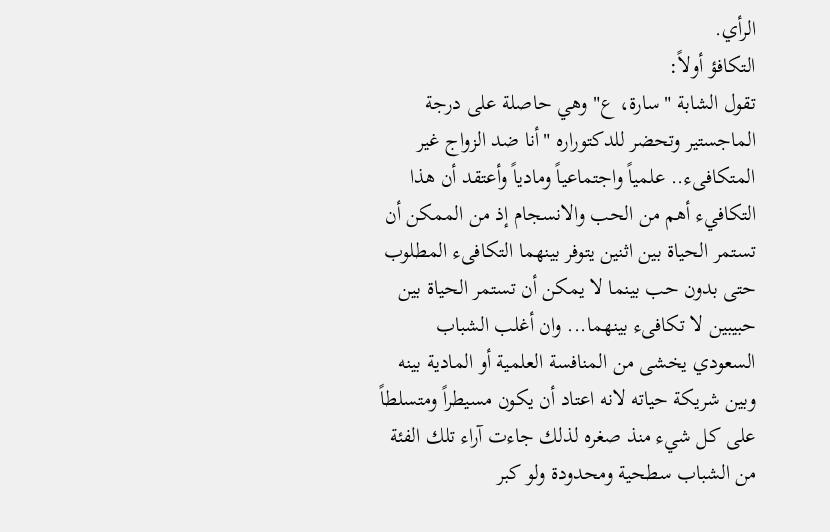الرأي.
التكافؤ أولاً:
تقول الشابة "سارة، ع" وهي حاصلة على درجة الماجستير وتحضر للدكتوراره "أنا ضد الزواج غير المتكافىء.. علمياً واجتماعياً ومادياً وأعتقد أن هذا التكافيء أهم من الحب والانسجام إذ من الممكن أن تستمر الحياة بين اثنين يتوفر بينهما التكافىء المطلوب حتى بدون حب بينما لا يمكن أن تستمر الحياة بين حبيبين لا تكافىء بينهما... وان أغلب الشباب السعودي يخشى من المنافسة العلمية أو المادية بينه وبين شريكة حياته لانه اعتاد أن يكون مسيطراً ومتسلطاً على كل شيء منذ صغره لذلك جاءت آراء تلك الفئة من الشباب سطحية ومحدودة ولو كبر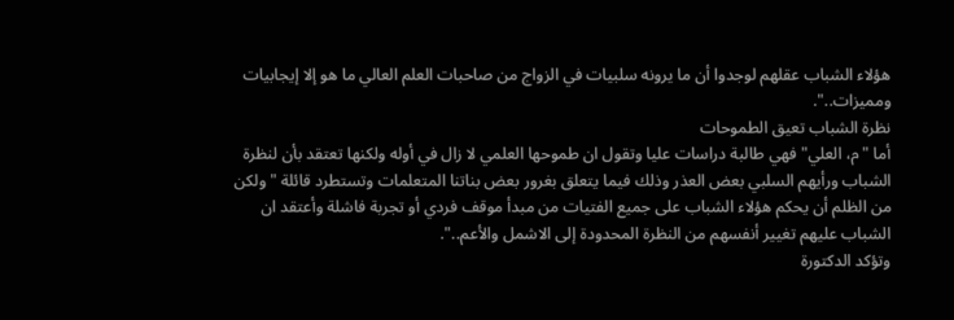هؤلاء الشباب عقلهم لوجدوا أن ما يرونه سلبيات في الزواج من صاحبات العلم العالي ما هو إلا إيجابيات ومميزات..".
نظرة الشباب تعيق الطموحات
أما "م، العلي" فهي طالبة دراسات عليا وتقول ان طموحها العلمي لا زال في أوله ولكنها تعتقد بأن لنظرة الشباب ورأيهم السلبي بعض العذر وذلك فيما يتعلق بغرور بعض بناتنا المتعلمات وتستطرد قائلة "ولكن من الظلم أن يحكم هؤلاء الشباب على جميع الفتيات من مبدأ موقف فردي أو تجربة فاشلة وأعتقد ان الشباب عليهم تغيير أنفسهم من النظرة المحدودة إلى الاشمل والأعم..".
وتؤكد الدكتورة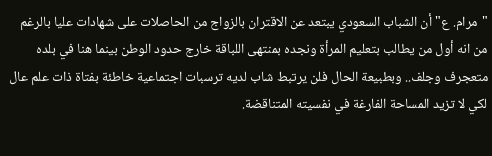"مرام. ع" أن الشباب السعودي يبتعد عن الاقتران بالزواج من الحاصلات على شهادات عليا بالرغم من انه أول من يطالب بتعليم المرأة ونجده بمنتهى اللباقة خارج حدود الوطن بينما هنا في بلده متعجرف وجلف.. وبطبيعة الحال فلن يرتبط شاب لديه ترسبات اجتماعية خاطئة بفتاة ذات علم عال لكي لا تزيد المساحة الفارغة في نفسيته المتناقضة.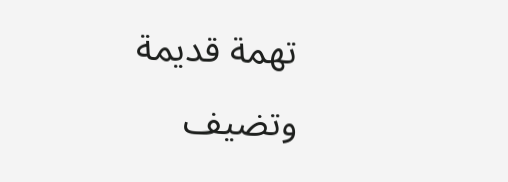تهمة قديمة
وتضيف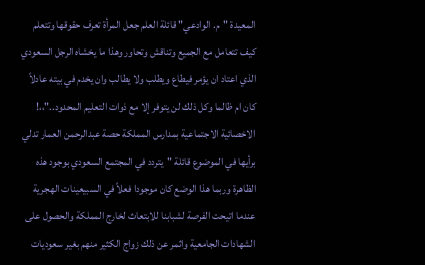المعيدة "م. الوادعي" قائلة العلم جعل المرأة تعرف حقوقها وتتعلم كيف تتعامل مع الجميع وتناقش وتحاور وهذا ما يخشاه الرجل السعودي الذي اعتاد ان يؤمر فيطاع ويطلب ولا يطالب وان يخدم في بيته عادلاً كان ام ظالما وكل ذلك لن يتوفر إلا مع ذوات التعليم المحدود.."،،!
الاخصائية الاجتماعية بمدارس المملكة حصة عبدالرحمن العمار تدلي برأيها في الموضوع قائلة "يتردد في المجتمع السعودي بوجود هذه الظاهرة وربما هذا الوضع كان موجودا فعلاً في السبيعينات الهجرية عندما اتيحت الفرصة لشبابنا للابتعاث لخارج المملكة والحصول على الشهادات الجامعية واثمر عن ذلك زواج الكثير منهم بغير سعوديات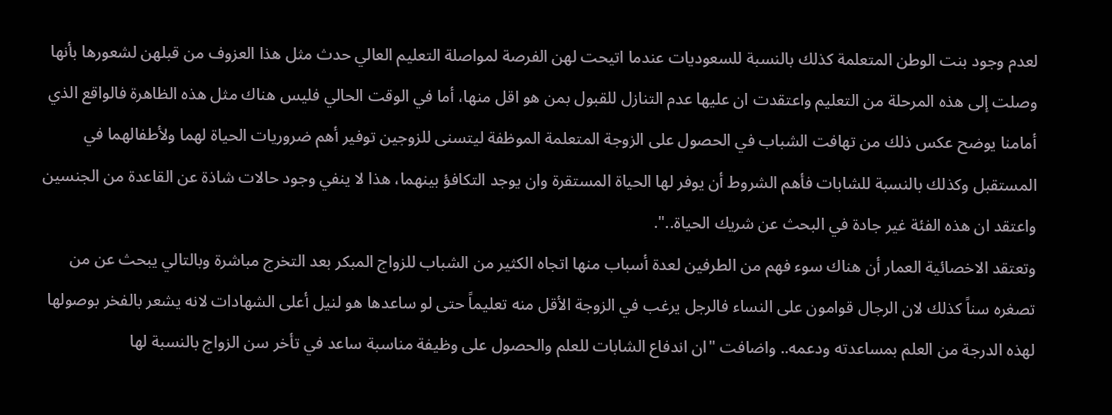لعدم وجود بنت الوطن المتعلمة كذلك بالنسبة للسعوديات عندما اتيحت لهن الفرصة لمواصلة التعليم العالي حدث مثل هذا العزوف من قبلهن لشعورها بأنها وصلت إلى هذه المرحلة من التعليم واعتقدت ان عليها عدم التنازل للقبول بمن هو اقل منها، أما في الوقت الحالي فليس هناك مثل هذه الظاهرة فالواقع الذي أمامنا يوضح عكس ذلك من تهافت الشباب في الحصول على الزوجة المتعلمة الموظفة ليتسنى للزوجين توفير أهم ضروريات الحياة لهما ولأطفالهما في المستقبل وكذلك بالنسبة للشابات فأهم الشروط أن يوفر لها الحياة المستقرة وان يوجد التكافؤ بينهما، هذا لا ينفي وجود حالات شاذة عن القاعدة من الجنسين واعتقد ان هذه الفئة غير جادة في البحث عن شريك الحياة..".
وتعتقد الاخصائية العمار أن هناك سوء فهم من الطرفين لعدة أسباب منها اتجاه الكثير من الشباب للزواج المبكر بعد التخرج مباشرة وبالتالي يبحث عن من تصغره سناً كذلك لان الرجال قوامون على النساء فالرجل يرغب في الزوجة الأقل منه تعليماً حتى لو ساعدها هو لنيل أعلى الشهادات لانه يشعر بالفخر بوصولها لهذه الدرجة من العلم بمساعدته ودعمه.. واضافت "ان اندفاع الشابات للعلم والحصول على وظيفة مناسبة ساعد في تأخر سن الزواج بالنسبة لها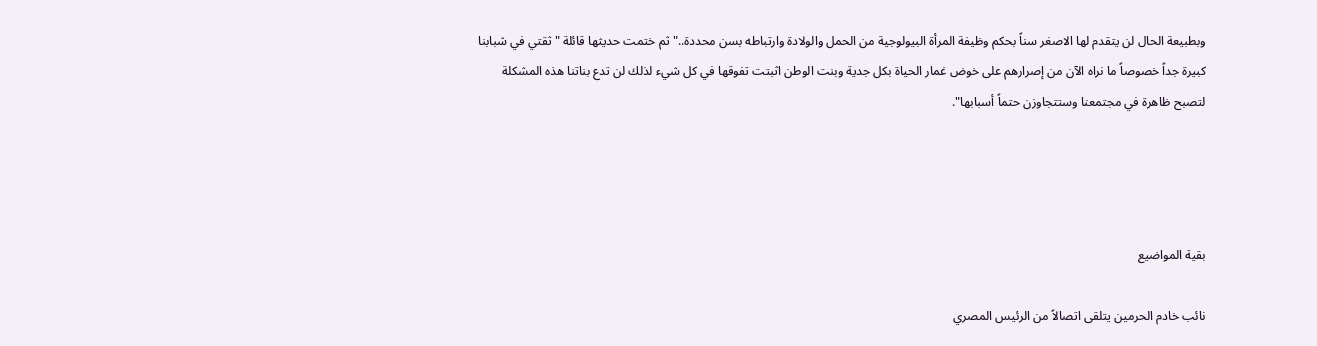وبطبيعة الحال لن يتقدم لها الاصغر سناً بحكم وظيفة المرأة البيولوجية من الحمل والولادة وارتباطه بسن محددة.." ثم ختمت حديثها قائلة "ثقتي في شبابنا كبيرة جداً خصوصاً ما نراه الآن من إصرارهم على خوض غمار الحياة بكل جدية وبنت الوطن اثبتت تفوقها في كل شيء لذلك لن تدع بناتنا هذه المشكلة لتصبح ظاهرة في مجتمعنا وستتجاوزن حتماً أسبابها".




بقية المواضيع

نائب خادم الحرمين يتلقى اتصالاً من الرئيس المصري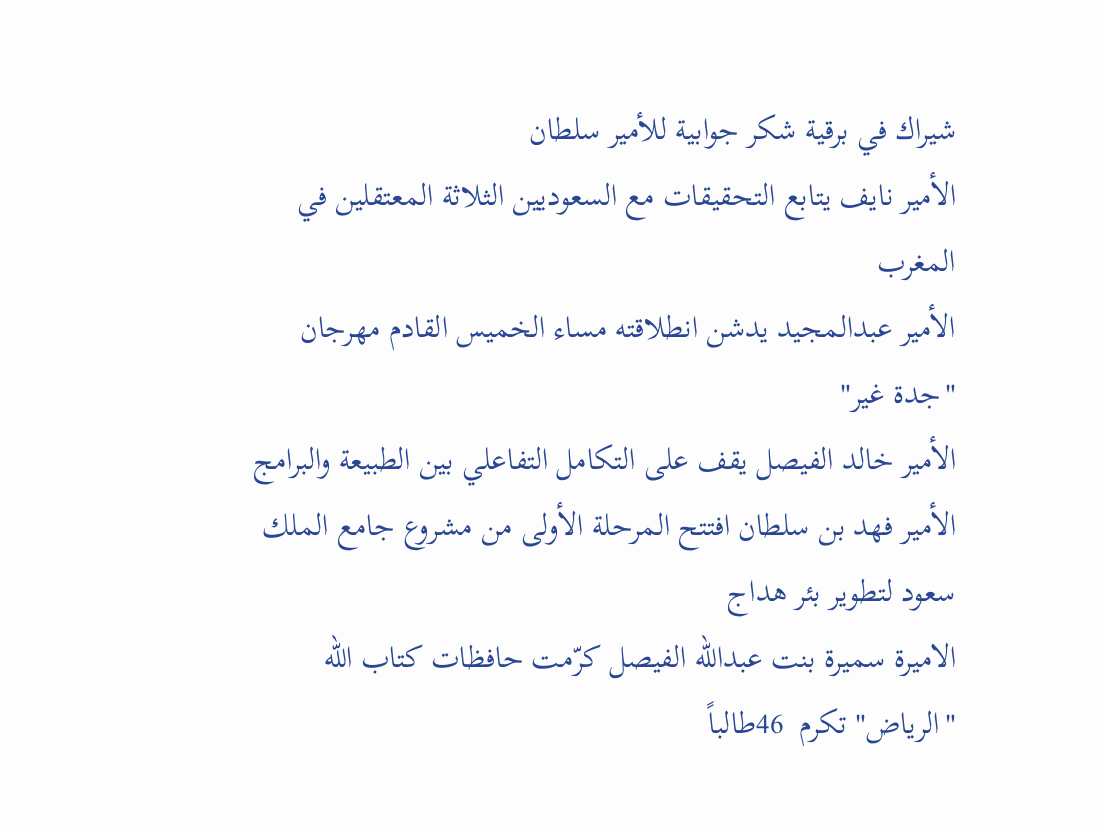شيراك في برقية شكر جوابية للأمير سلطان
الأمير نايف يتابع التحقيقات مع السعوديين الثلاثة المعتقلين في المغرب
الأمير عبدالمجيد يدشن انطلاقته مساء الخميس القادم مهرجان "جدة غير"
الأمير خالد الفيصل يقف على التكامل التفاعلي بين الطبيعة والبرامج
الأمير فهد بن سلطان افتتح المرحلة الأولى من مشروع جامع الملك سعود لتطوير بئر هداج
الاميرة سميرة بنت عبدالله الفيصل كرّمت حافظات كتاب الله
"الرياض" تكرم  46طالباً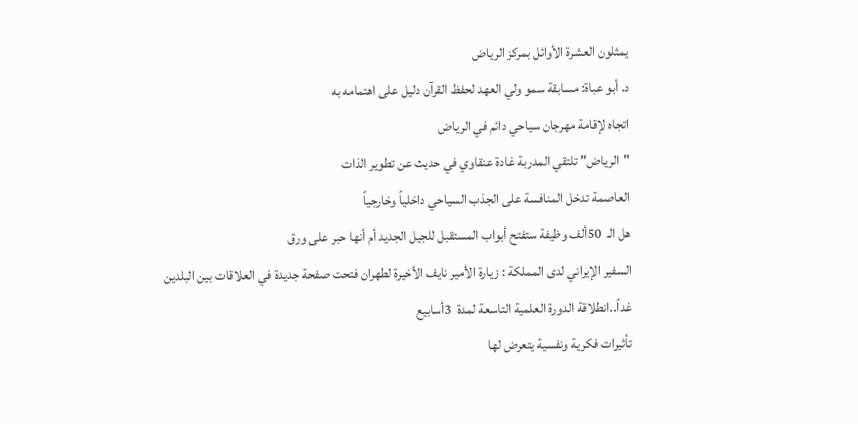يمثلون العشرة الأوائل بمركز الرياض
د. أبو عباة: مسابقة سمو ولي العهد لحفظ القرآن دليل على اهتمامه به
اتجاه لإقامة مهرجان سياحي دائم في الرياض
"الرياض" تلتقي المدربة غادة عنقاوي في حديث عن تطوير الذات
العاصمة تدخل المنافسة على الجذب السياحي داخلياً وخارجياً
هل الـ  50ألف وظيفة ستفتح أبواب المستقبل للجيل الجديد أم أنها حبر على ورق
السفير الإيراني لدى المملكة : زيارة الأمير نايف الأخيرة لطهران فتحت صفحة جديدة في العلاقات بين البلدين
غداً..انطلاقة الدورة العلمية التاسعة لمدة  3أسابيع
تأثيرات فكرية ونفسية يتعرض لها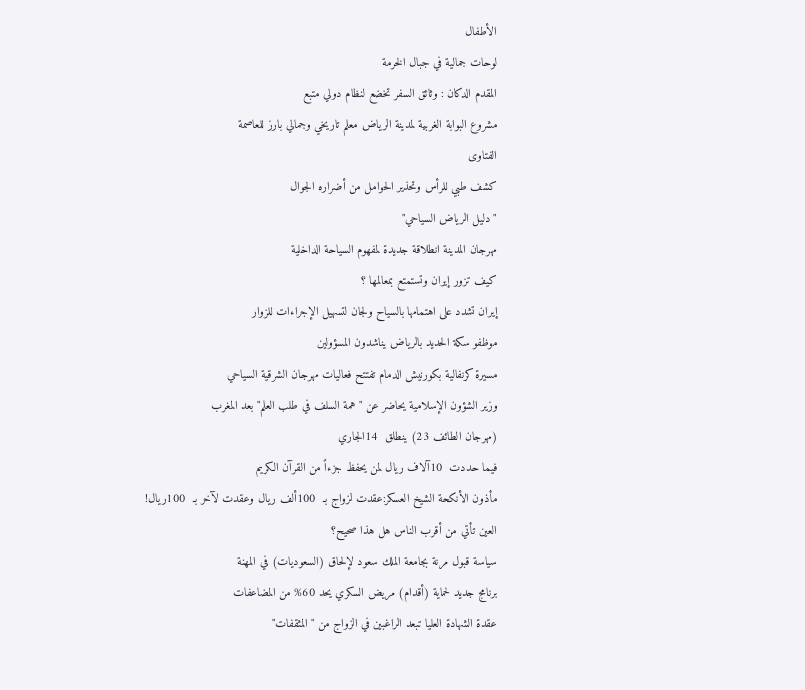الأطفال
لوحات جمالية في جبال الخرمة
المقدم الدكان : وثائق السفر تخضع لنظام دولي متبع
مشروع البوابة الغربية لمدينة الرياض معلم تاريخي وجمالي بارز للعاصمة
الفتاوى
كشف طبي للرأس وتحذير الحوامل من أضراره الجوال
"دليل الرياض السياحي"
مهرجان المدينة انطلاقة جديدة لمفهوم السياحة الداخلية
كيف تزور إيران وتستمتع بمعالمها ؟
إيران تشدد على اهتمامها بالسياح ولجان لتسهيل الإجراءات للزوار
موظفو سكة الحديد بالرياض يناشدون المسؤولين
مسيرة كرنفالية بكورنيش الدمام تفتتح فعاليات مهرجان الشرقية السياحي
وزير الشؤون الإسلامية يحاضر عن "همة السلف في طلب العلم" بعد المغرب
(مهرجان الطائف 23) ينطلق  14الجاري
فيما حددت  10آلاف ريال لمن يحفظ جزءاً من القرآن الكريم
مأذون الأنكحة الشيخ العسكر:عقدت لزواج بـ  100ألف ريال وعقدت لآخر بـ  100ريال!
العين تأتي من أقرب الناس هل هذا صحيح؟
سياسة قبول مرنة بجامعة الملك سعود لإلحاق (السعوديات) في المهنة
برنامج جديد لحماية (أقدام) مريض السكري يحد 60% من المضاعفات
عقدة الشهادة العليا تبعد الراغبين في الزواج من "المثقفات"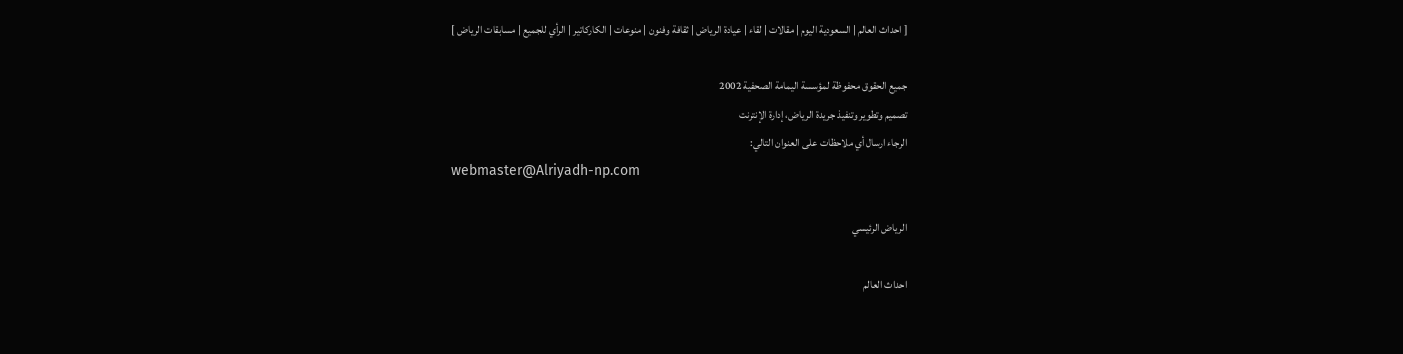[ احداث العالم | السعودية اليوم | مقالات | لقاء | عيادة الرياض | ثقافة وفنون | منوعات | الكاركاتير | الرأي للجميع | مسابقات الرياض ]

جميع الحقوق محفوظة لمؤسسة اليمامة الصحفية 2002
تصميم وتطوير وتنفيذ جريدة الرياض، إدارة الإنترنت
الرجاء ارسال أي ملاحظات على العنوان التالي:
webmaster@Alriyadh-np.com

الرياض الرئيسي

احداث العالم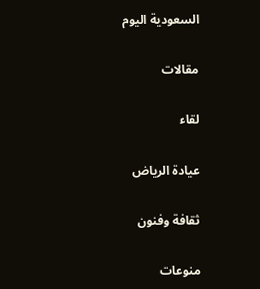السعودية اليوم

مقالات

لقاء

عيادة الرياض

ثقافة وفنون

منوعات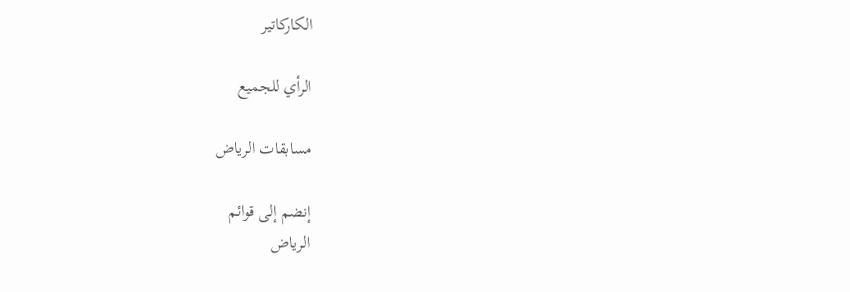الكاركاتير

الرأي للجميع

مسابقات الرياض

إنضم إلى قوائم
الرياض